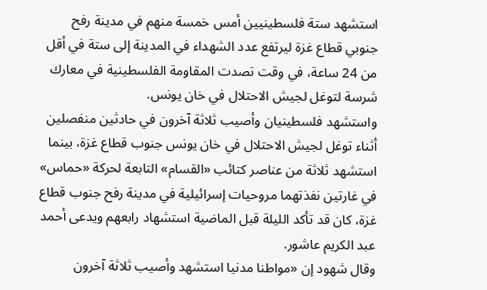استشهد ستة فلسطينيين أمس خمسة منهم في مدينة رفح جنوبي قطاع غزة ليرتفع عدد الشهداء في المدينة إلى ستة في أقل من 24 ساعة، في وقت تصدت المقاومة الفلسطينية في معارك شرسة لتوغل لجيش الاحتلال في خان يونس.
واستشهد فلسطينيان وأصيب ثلاثة آخرون في حادثين منفصلين أثناء توغل لجيش الاحتلال في خان يونس جنوب قطاع غزة، بينما استشهد ثلاثة من عناصر كتائب «القسام» التابعة لحركة «حماس» في غارتين نفذتهما مروحيات إسرائيلية في مدينة رفح جنوب قطاع غزة، كان قد تأكد الليلة قبل الماضية استشهاد رابعهم ويدعى أحمد عبد الكريم عاشور.
وقال شهود إن «مواطنا مدنيا استشهد وأصيب ثلاثة آخرون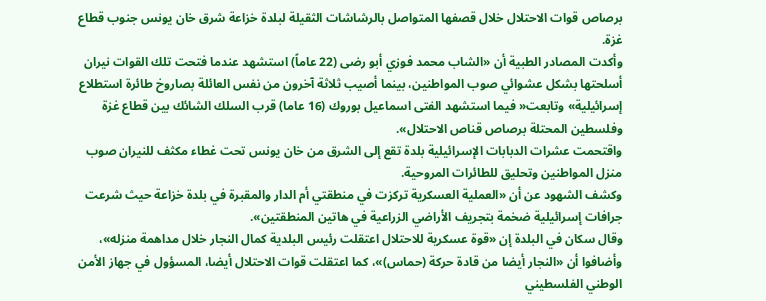برصاص قوات الاحتلال خلال قصفها المتواصل بالرشاشات الثقيلة لبلدة خزاعة شرق خان يونس جنوب قطاع غزة.
وأكدت المصادر الطبية أن «الشاب محمد فوزي أبو رضى (22 عاماً) استشهد عندما فتحت تلك القوات نيران أسلحتها بشكل عشوائي صوب المواطنين، بينما أصيب ثلاثة آخرون من نفس العائلة بصاروخ طائرة استطلاع إسرائيلية» وتابعت« فيما استشهد الفتى اسماعيل بوروك (16 عاما) قرب السلك الشائك بين قطاع غزة وفلسطين المحتلة برصاص قناص الاحتلال».
واقتحمت عشرات الدبابات الإسرائيلية بلدة تقع إلى الشرق من خان يونس تحت غطاء مكثف للنيران صوب منزل المواطنين وتحليق للطائرات المروحية.
وكشف الشهود عن أن «العملية العسكرية تركزت في منطقتي أم الدار والمقبرة في بلدة خزاعة حيث شرعت جرافات إسرائيلية ضخمة بتجريف الأراضي الزراعية في هاتين المنطقتين».
وقال سكان في البلدة إن «قوة عسكرية للاحتلال اعتقلت رئيس البلدية كمال النجار خلال مداهمة منزله»، وأضافوا أن «النجار أيضا من قادة حركة (حماس)»، كما اعتقلت قوات الاحتلال أيضا، المسؤول في جهاز الأمن الوطني الفلسطيني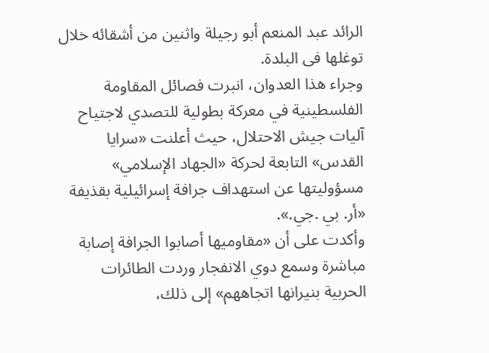الرائد عبد المنعم أبو رجيلة واثنين من أشقائه خلال توغلها فى البلدة.
وجراء هذا العدوان، انبرت فصائل المقاومة الفلسطينية في معركة بطولية للتصدي لاجتياح آليات جيش الاحتلال، حيث أعلنت «سرايا القدس» التابعة لحركة «الجهاد الإسلامي» مسؤوليتها عن استهداف جرافة إسرائيلية بقذيفة «أر. بي .جي.».
وأكدت على أن «مقاوميها أصابوا الجرافة إصابة مباشرة وسمع دوي الانفجار وردت الطائرات الحربية بنيرانها اتجاههم» إلى ذلك،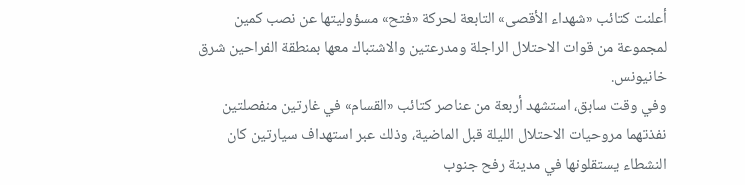أعلنت كتائب «شهداء الأقصى» التابعة لحركة «فتح» مسؤوليتها عن نصب كمين لمجموعة من قوات الاحتلال الراجلة ومدرعتين والاشتباك معها بمنطقة الفراحين شرق خانيونس.
وفي وقت سابق، استشهد أربعة من عناصر كتائب «القسام» في غارتين منفصلتين نفذتهما مروحيات الاحتلال الليلة قبل الماضية، وذلك عبر استهداف سيارتين كان النشطاء يستقلونها في مدينة رفح جنوب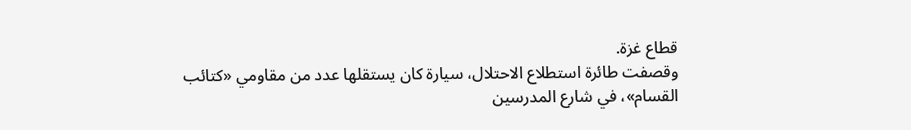قطاع غزة.
وقصفت طائرة استطلاع الاحتلال، سيارة كان يستقلها عدد من مقاومي «كتائب القسام»، في شارع المدرسين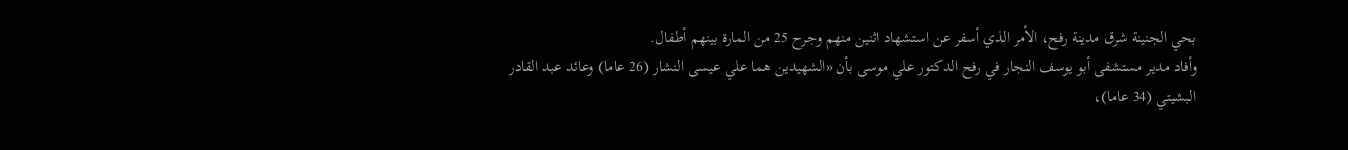بحي الجنينة شرق مدينة رفح، الأمر الذي أسفر عن استشهاد اثنين منهم وجرح 25 من المارة بينهم أطفال.
وأفاد مدير مستشفى أبو يوسف النجار في رفح الدكتور علي موسى بأن «الشهيدين هما علي عيسى النشار (26 عاما) وعائد عبد القادر البشيتي (34 عاما)،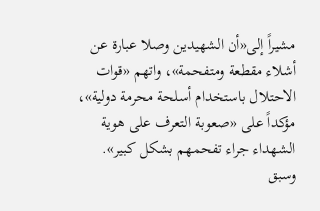مشيراً إلى«أن الشهيدين وصلا عبارة عن أشلاء مقطعة ومتفحمة»، واتهم «قوات الاحتلال باستخدام أسلحة محرمة دولية»، مؤكداً على «صعوبة التعرف على هوية الشهداء جراء تفحمهم بشكل كبير».
وسبق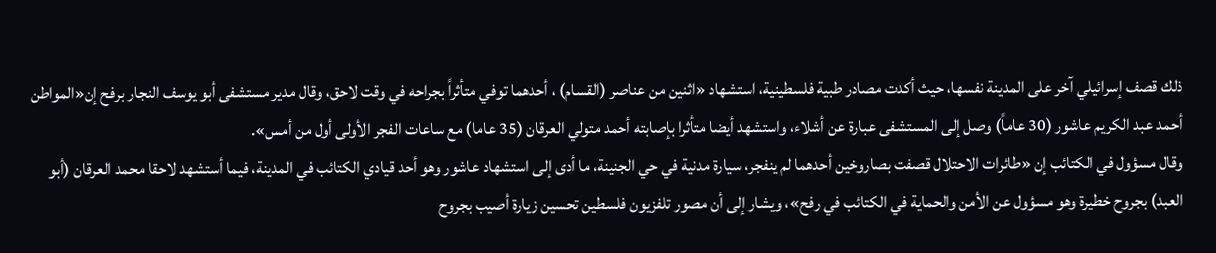ذلك قصف إسرائيلي آخر على المدينة نفسها، حيث أكدت مصادر طبية فلسطينية، استشهاد «اثنين من عناصر (القسام) ، أحدهما توفي متأثراً بجراحه في وقت لاحق، وقال مدير مستشفى أبو يوسف النجار برفح إن«المواطن أحمد عبد الكريم عاشور (30 عاماً) وصل إلى المستشفى عبارة عن أشلاء، واستشهد أيضا متأثرا بإصابته أحمد متولي العرقان (35 عاما) مع ساعات الفجر الأولى أول من أمس».
وقال مسؤول في الكتائب إن «طائرات الاحتلال قصفت بصاروخين أحدهما لم ينفجر، سيارة مدنية في حي الجنينة، ما أدى إلى استشهاد عاشور وهو أحد قيادي الكتائب في المدينة، فيما أستشهد لاحقا محمد العرقان (أبو العبد) بجروح خطيرة وهو مسؤول عن الأمن والحماية في الكتائب في رفح»، ويشار إلى أن مصور تلفزيون فلسطين تحسين زيارة أصيب بجروح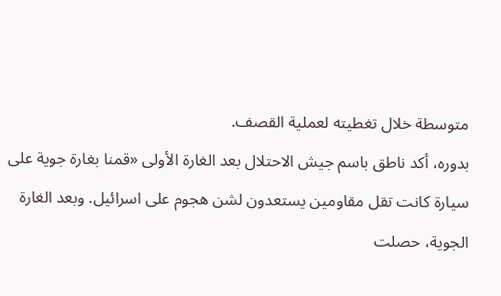متوسطة خلال تغطيته لعملية القصف.
بدوره، أكد ناطق باسم جيش الاحتلال بعد الغارة الأولى «قمنا بغارة جوية على سيارة كانت تقل مقاومين يستعدون لشن هجوم على اسرائيل. وبعد الغارة الجوية، حصلت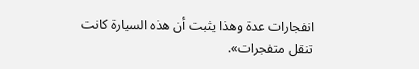انفجارات عدة وهذا يثبت أن هذه السيارة كانت تنقل متفجرات».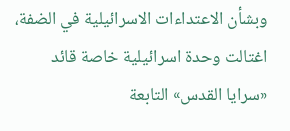وبشأن الاعتداءات الاسرائيلية في الضفة، اغتالت وحدة اسرائيلية خاصة قائد «سرايا القدس» التابعة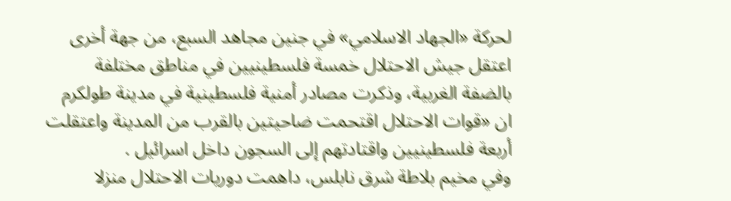لحركة «الجهاد الاسلامي» في جنين مجاهد السبع، من جهة أخرى اعتقل جيش الاحتلال خمسة فلسطينيين في مناطق مختلفة بالضفة الغربية، وذكرت مصادر أمنية فلسطينية في مدينة طولكرم ان «قوات الاحتلال اقتحمت ضاحيتين بالقرب من المدينة واعتقلت أربعة فلسطينيين واقتادتهم إلى السجون داخل اسرائيل .
وفي مخيم بلاطة شرق نابلس، داهمت دوريات الاحتلال منزلا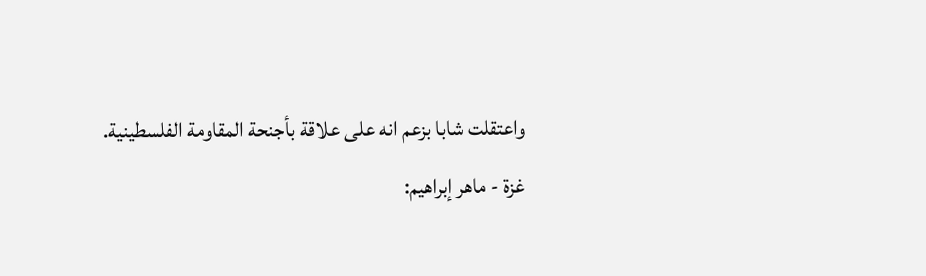واعتقلت شابا بزعم انه على علاقة بأجنحة المقاومة الفلسطينية.
غزة - ماهر إبراهيم: